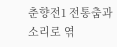춘향전1 전통춤과 소리로 엮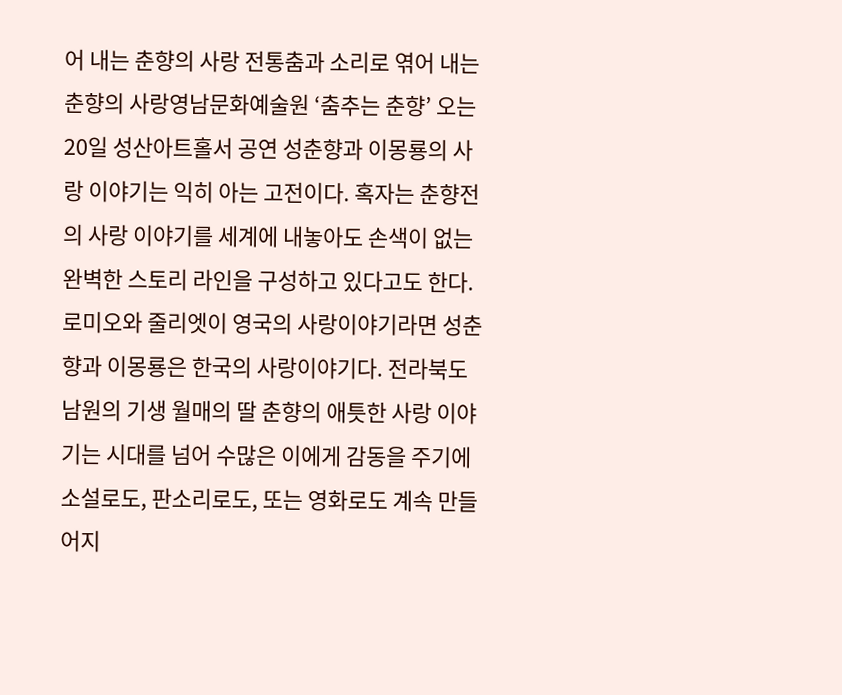어 내는 춘향의 사랑 전통춤과 소리로 엮어 내는 춘향의 사랑영남문화예술원 ‘춤추는 춘향’ 오는 20일 성산아트홀서 공연 성춘향과 이몽룡의 사랑 이야기는 익히 아는 고전이다. 혹자는 춘향전의 사랑 이야기를 세계에 내놓아도 손색이 없는 완벽한 스토리 라인을 구성하고 있다고도 한다. 로미오와 줄리엣이 영국의 사랑이야기라면 성춘향과 이몽룡은 한국의 사랑이야기다. 전라북도 남원의 기생 월매의 딸 춘향의 애틋한 사랑 이야기는 시대를 넘어 수많은 이에게 감동을 주기에 소설로도, 판소리로도, 또는 영화로도 계속 만들어지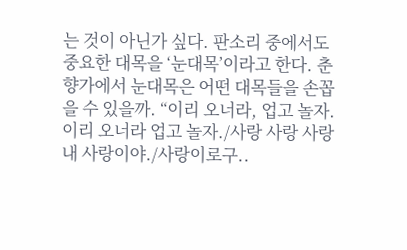는 것이 아닌가 싶다. 판소리 중에서도 중요한 대목을 ‘눈대목’이라고 한다. 춘향가에서 눈대목은 어떤 대목들을 손꼽을 수 있을까. “이리 오너라, 업고 놀자. 이리 오너라 업고 놀자./사랑 사랑 사랑 내 사랑이야./사랑이로구..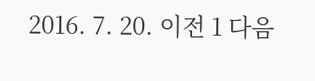2016. 7. 20. 이전 1 다음